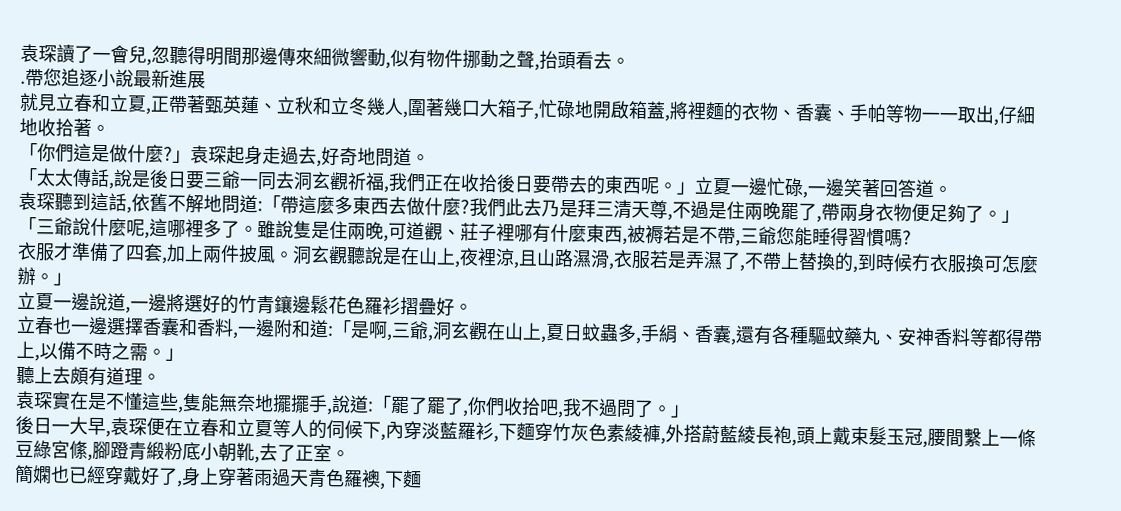袁琛讀了一會兒,忽聽得明間那邊傳來細微響動,似有物件挪動之聲,抬頭看去。
.帶您追逐小說最新進展
就見立春和立夏,正帶著甄英蓮、立秋和立冬幾人,圍著幾口大箱子,忙碌地開啟箱蓋,將裡麵的衣物、香囊、手帕等物一一取出,仔細地收拾著。
「你們這是做什麼?」袁琛起身走過去,好奇地問道。
「太太傳話,說是後日要三爺一同去洞玄觀祈福,我們正在收拾後日要帶去的東西呢。」立夏一邊忙碌,一邊笑著回答道。
袁琛聽到這話,依舊不解地問道:「帶這麼多東西去做什麼?我們此去乃是拜三清天尊,不過是住兩晚罷了,帶兩身衣物便足夠了。」
「三爺說什麼呢,這哪裡多了。雖說隻是住兩晚,可道觀、莊子裡哪有什麼東西,被褥若是不帶,三爺您能睡得習慣嗎?
衣服才準備了四套,加上兩件披風。洞玄觀聽說是在山上,夜裡涼,且山路濕滑,衣服若是弄濕了,不帶上替換的,到時候冇衣服換可怎麼辦。」
立夏一邊說道,一邊將選好的竹青鑲邊鬆花色羅衫摺疊好。
立春也一邊選擇香囊和香料,一邊附和道:「是啊,三爺,洞玄觀在山上,夏日蚊蟲多,手絹、香囊,還有各種驅蚊藥丸、安神香料等都得帶上,以備不時之需。」
聽上去頗有道理。
袁琛實在是不懂這些,隻能無奈地擺擺手,說道:「罷了罷了,你們收拾吧,我不過問了。」
後日一大早,袁琛便在立春和立夏等人的伺候下,內穿淡藍羅衫,下麵穿竹灰色素綾褲,外搭蔚藍綾長袍,頭上戴束髮玉冠,腰間繫上一條豆綠宮絛,腳蹬青緞粉底小朝靴,去了正室。
簡嫻也已經穿戴好了,身上穿著雨過天青色羅襖,下麵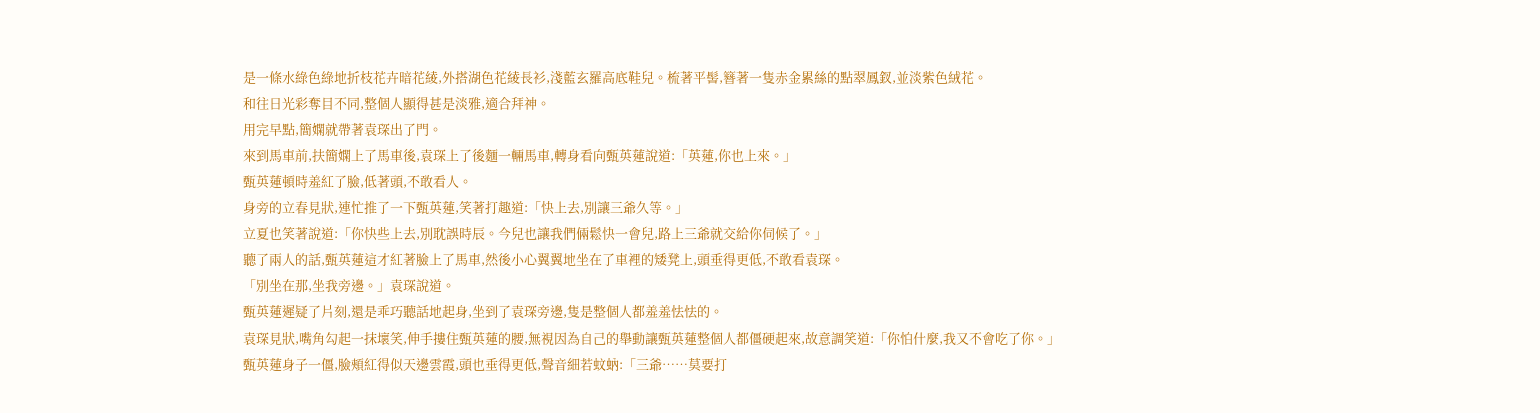是一條水綠色綠地折枝花卉暗花綾,外搭湖色花綾長衫,淺藍玄羅高底鞋兒。梳著平髻,簪著一隻赤金累絲的點翠鳳釵,並淡紫色絨花。
和往日光彩奪目不同,整個人顯得甚是淡雅,適合拜神。
用完早點,簡嫻就帶著袁琛出了門。
來到馬車前,扶簡嫻上了馬車後,袁琛上了後麵一輛馬車,轉身看向甄英蓮說道:「英蓮,你也上來。」
甄英蓮頓時羞紅了臉,低著頭,不敢看人。
身旁的立春見狀,連忙推了一下甄英蓮,笑著打趣道:「快上去,別讓三爺久等。」
立夏也笑著說道:「你快些上去,別耽誤時辰。今兒也讓我們倆鬆快一會兒,路上三爺就交給你伺候了。」
聽了兩人的話,甄英蓮這才紅著臉上了馬車,然後小心翼翼地坐在了車裡的矮凳上,頭垂得更低,不敢看袁琛。
「別坐在那,坐我旁邊。」袁琛說道。
甄英蓮遲疑了片刻,還是乖巧聽話地起身,坐到了袁琛旁邊,隻是整個人都羞羞怯怯的。
袁琛見狀,嘴角勾起一抹壞笑,伸手摟住甄英蓮的腰,無視因為自己的舉動讓甄英蓮整個人都僵硬起來,故意調笑道:「你怕什麼,我又不會吃了你。」
甄英蓮身子一僵,臉頰紅得似天邊雲霞,頭也垂得更低,聲音細若蚊蚋:「三爺……莫要打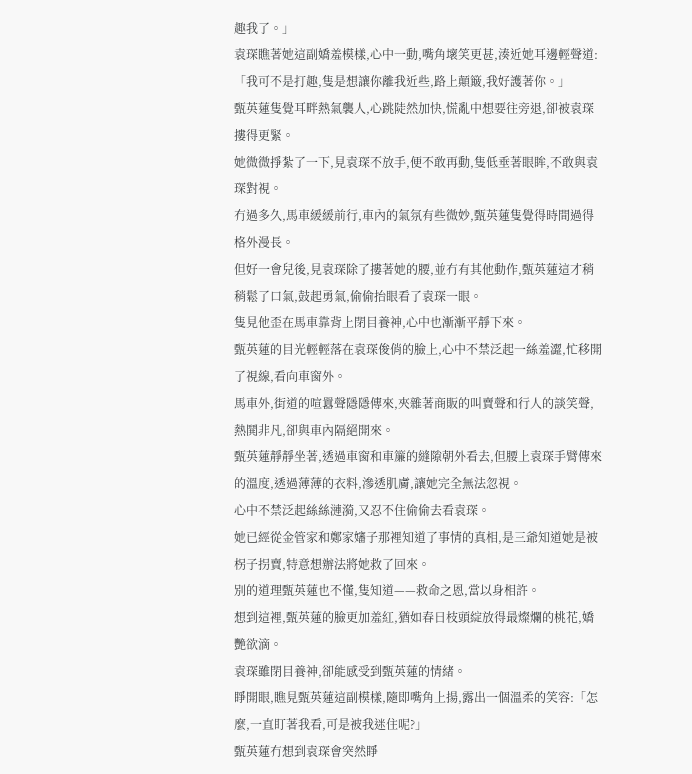趣我了。」
袁琛瞧著她這副嬌羞模樣,心中一動,嘴角壞笑更甚,湊近她耳邊輕聲道:「我可不是打趣,隻是想讓你離我近些,路上顛簸,我好護著你。」
甄英蓮隻覺耳畔熱氣襲人,心跳陡然加快,慌亂中想要往旁退,卻被袁琛摟得更緊。
她微微掙紮了一下,見袁琛不放手,便不敢再動,隻低垂著眼眸,不敢與袁琛對視。
冇過多久,馬車緩緩前行,車內的氣氛有些微妙,甄英蓮隻覺得時間過得格外漫長。
但好一會兒後,見袁琛除了摟著她的腰,並冇有其他動作,甄英蓮這才稍稍鬆了口氣,鼓起勇氣,偷偷抬眼看了袁琛一眼。
隻見他歪在馬車靠背上閉目養神,心中也漸漸平靜下來。
甄英蓮的目光輕輕落在袁琛俊俏的臉上,心中不禁泛起一絲羞澀,忙移開了視線,看向車窗外。
馬車外,街道的喧囂聲隱隱傳來,夾雜著商販的叫賣聲和行人的談笑聲,熱鬨非凡,卻與車內隔絕開來。
甄英蓮靜靜坐著,透過車窗和車簾的縫隙朝外看去,但腰上袁琛手臂傳來的溫度,透過薄薄的衣料,滲透肌膚,讓她完全無法忽視。
心中不禁泛起絲絲漣漪,又忍不住偷偷去看袁琛。
她已經從金管家和鄭家嬸子那裡知道了事情的真相,是三爺知道她是被柺子拐賣,特意想辦法將她救了回來。
別的道理甄英蓮也不懂,隻知道——救命之恩,當以身相許。
想到這裡,甄英蓮的臉更加羞紅,猶如春日枝頭綻放得最燦爛的桃花,嬌艷欲滴。
袁琛雖閉目養神,卻能感受到甄英蓮的情緒。
睜開眼,瞧見甄英蓮這副模樣,隨即嘴角上揚,露出一個溫柔的笑容:「怎麼,一直盯著我看,可是被我迷住呢?」
甄英蓮冇想到袁琛會突然睜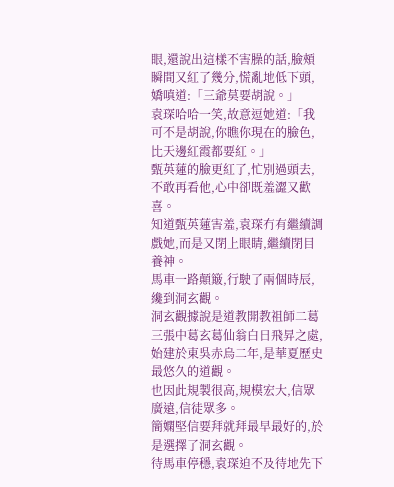眼,還說出這樣不害臊的話,臉頰瞬間又紅了幾分,慌亂地低下頭,嬌嗔道:「三爺莫要胡說。」
袁琛哈哈一笑,故意逗她道:「我可不是胡說,你瞧你現在的臉色,比天邊紅霞都要紅。」
甄英蓮的臉更紅了,忙別過頭去,不敢再看他,心中卻既羞澀又歡喜。
知道甄英蓮害羞,袁琛冇有繼續調戲她,而是又閉上眼睛,繼續閉目養神。
馬車一路顛簸,行駛了兩個時辰,纔到洞玄觀。
洞玄觀據說是道教開教祖師二葛三張中葛玄葛仙翁白日飛昇之處,始建於東吳赤烏二年,是華夏歷史最悠久的道觀。
也因此規製很高,規模宏大,信眾廣遠,信徒眾多。
簡嫻堅信要拜就拜最早最好的,於是選擇了洞玄觀。
待馬車停穩,袁琛迫不及待地先下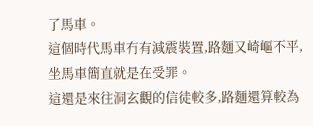了馬車。
這個時代馬車冇有減震裝置,路麵又崎嶇不平,坐馬車簡直就是在受罪。
這還是來往洞玄觀的信徒較多,路麵還算較為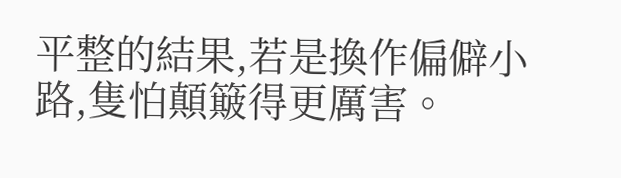平整的結果,若是換作偏僻小路,隻怕顛簸得更厲害。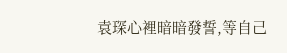袁琛心裡暗暗發誓,等自己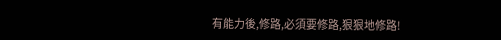有能力後,修路,必須要修路,狠狠地修路!